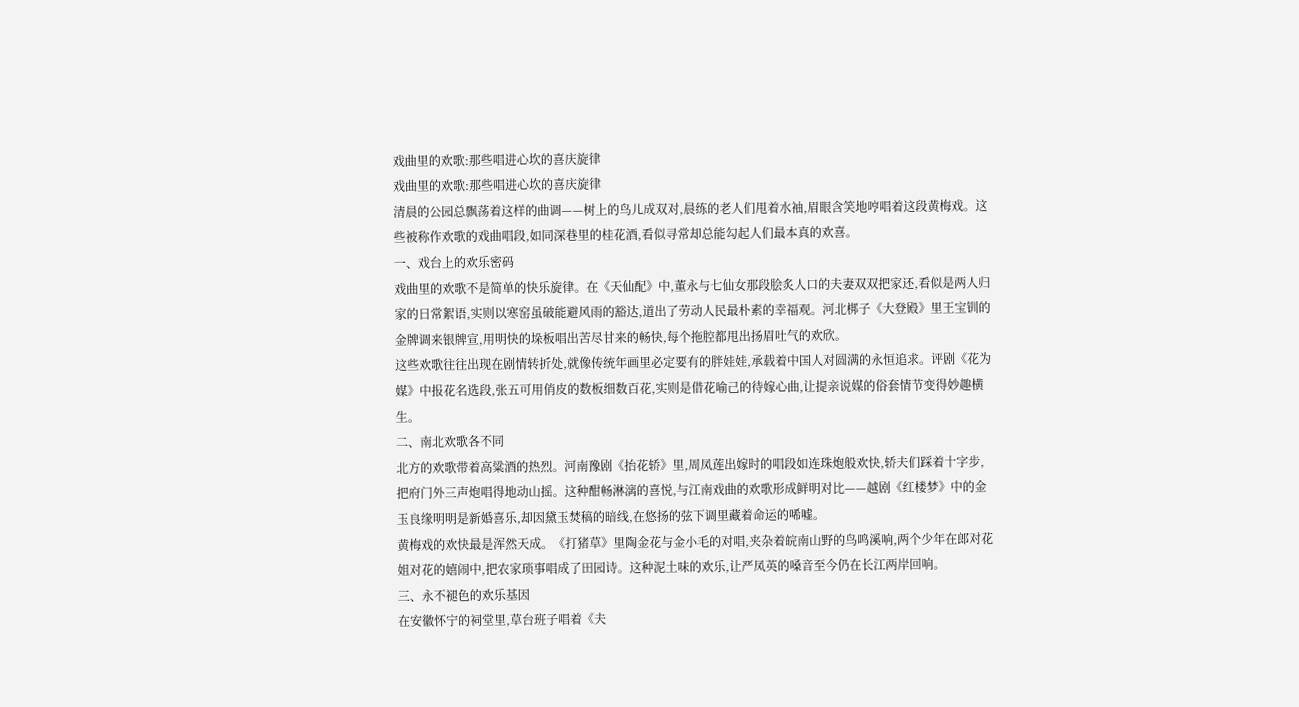戏曲里的欢歌:那些唱进心坎的喜庆旋律
戏曲里的欢歌:那些唱进心坎的喜庆旋律
清晨的公园总飘荡着这样的曲调——树上的鸟儿成双对,晨练的老人们甩着水袖,眉眼含笑地哼唱着这段黄梅戏。这些被称作欢歌的戏曲唱段,如同深巷里的桂花酒,看似寻常却总能勾起人们最本真的欢喜。
一、戏台上的欢乐密码
戏曲里的欢歌不是简单的快乐旋律。在《天仙配》中,董永与七仙女那段脍炙人口的夫妻双双把家还,看似是两人归家的日常絮语,实则以寒窑虽破能避风雨的豁达,道出了劳动人民最朴素的幸福观。河北梆子《大登殿》里王宝钏的金牌调来银牌宣,用明快的垛板唱出苦尽甘来的畅快,每个拖腔都甩出扬眉吐气的欢欣。
这些欢歌往往出现在剧情转折处,就像传统年画里必定要有的胖娃娃,承载着中国人对圆满的永恒追求。评剧《花为媒》中报花名选段,张五可用俏皮的数板细数百花,实则是借花喻己的待嫁心曲,让提亲说媒的俗套情节变得妙趣横生。
二、南北欢歌各不同
北方的欢歌带着高粱酒的热烈。河南豫剧《抬花轿》里,周凤莲出嫁时的唱段如连珠炮般欢快,轿夫们踩着十字步,把府门外三声炮唱得地动山摇。这种酣畅淋漓的喜悦,与江南戏曲的欢歌形成鲜明对比——越剧《红楼梦》中的金玉良缘明明是新婚喜乐,却因黛玉焚稿的暗线,在悠扬的弦下调里藏着命运的唏嘘。
黄梅戏的欢快最是浑然天成。《打猪草》里陶金花与金小毛的对唱,夹杂着皖南山野的鸟鸣溪响,两个少年在郎对花姐对花的嬉闹中,把农家琐事唱成了田园诗。这种泥土味的欢乐,让严凤英的嗓音至今仍在长江两岸回响。
三、永不褪色的欢乐基因
在安徽怀宁的祠堂里,草台班子唱着《夫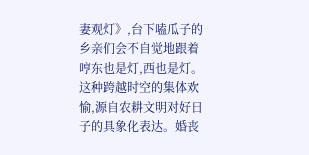妻观灯》,台下嗑瓜子的乡亲们会不自觉地跟着哼东也是灯,西也是灯。这种跨越时空的集体欢愉,源自农耕文明对好日子的具象化表达。婚丧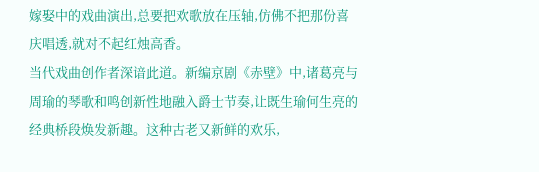嫁娶中的戏曲演出,总要把欢歌放在压轴,仿佛不把那份喜庆唱透,就对不起红烛高香。
当代戏曲创作者深谙此道。新编京剧《赤壁》中,诸葛亮与周瑜的琴歌和鸣创新性地融入爵士节奏,让既生瑜何生亮的经典桥段焕发新趣。这种古老又新鲜的欢乐,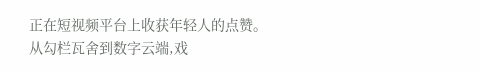正在短视频平台上收获年轻人的点赞。
从勾栏瓦舍到数字云端,戏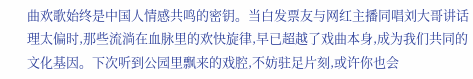曲欢歌始终是中国人情感共鸣的密钥。当白发票友与网红主播同唱刘大哥讲话理太偏时,那些流淌在血脉里的欢快旋律,早已超越了戏曲本身,成为我们共同的文化基因。下次听到公园里飘来的戏腔,不妨驻足片刻,或许你也会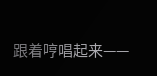跟着哼唱起来——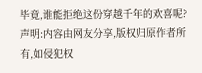毕竟,谁能拒绝这份穿越千年的欢喜呢?
声明:内容由网友分享,版权归原作者所有,如侵犯权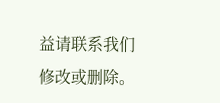益请联系我们修改或删除。